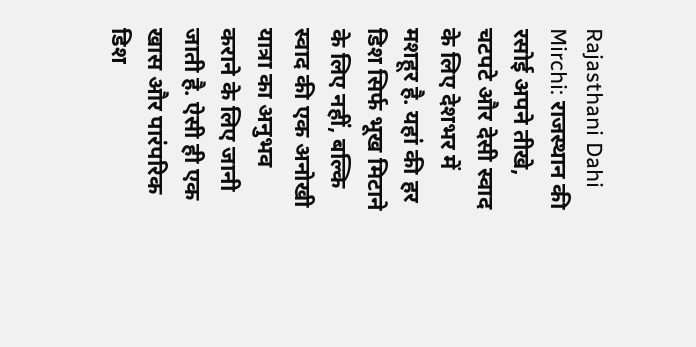Rajasthani Dahi Mirchi: राजस्थान की रसोई अपने तीखे, चटपटे और देसी स्वाद के लिए देशभर में मशहूर है. यहां की हर डिश सिर्फ भूख मिटाने के लिए नहीं, बल्कि स्वाद की एक अनोखी यात्रा का अनुभव कराने के लिए जानी जाती है. ऐसी ही एक खास और पारंपरिक डिश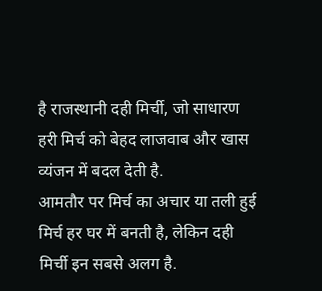है राजस्थानी दही मिर्ची, जो साधारण हरी मिर्च को बेहद लाजवाब और खास व्यंजन में बदल देती है.
आमतौर पर मिर्च का अचार या तली हुई मिर्च हर घर में बनती है, लेकिन दही मिर्ची इन सबसे अलग है.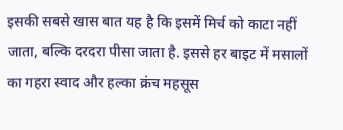इसकी सबसे खास बात यह है कि इसमें मिर्च को काटा नहीं जाता, बल्कि दरदरा पीसा जाता है. इससे हर बाइट में मसालों का गहरा स्वाद और हल्का क्रंच महसूस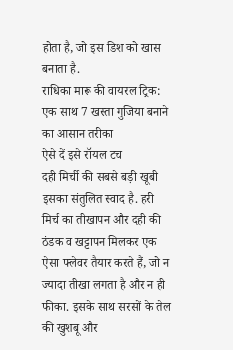होता है, जो इस डिश को खास बनाता है.
राधिका मारू की वायरल ट्रिक: एक साथ 7 खस्ता गुजिया बनाने का आसान तरीका
ऐसे दें इसे रॉयल टच
दही मिर्ची की सबसे बड़ी खूबी इसका संतुलित स्वाद है. हरी मिर्च का तीखापन और दही की ठंडक व खट्टापन मिलकर एक ऐसा फ्लेवर तैयार करते हैं, जो न ज्यादा तीखा लगता है और न ही फीका. इसके साथ सरसों के तेल की खुशबू और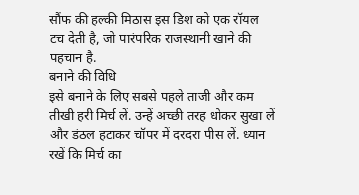सौंफ की हल्की मिठास इस डिश को एक रॉयल टच देती है, जो पारंपरिक राजस्थानी खाने की पहचान है.
बनाने की विधि
इसे बनाने के लिए सबसे पहले ताजी और कम तीखी हरी मिर्च लें. उन्हें अच्छी तरह धोकर सुखा लें और डंठल हटाकर चॉपर में दरदरा पीस लें. ध्यान रखें कि मिर्च का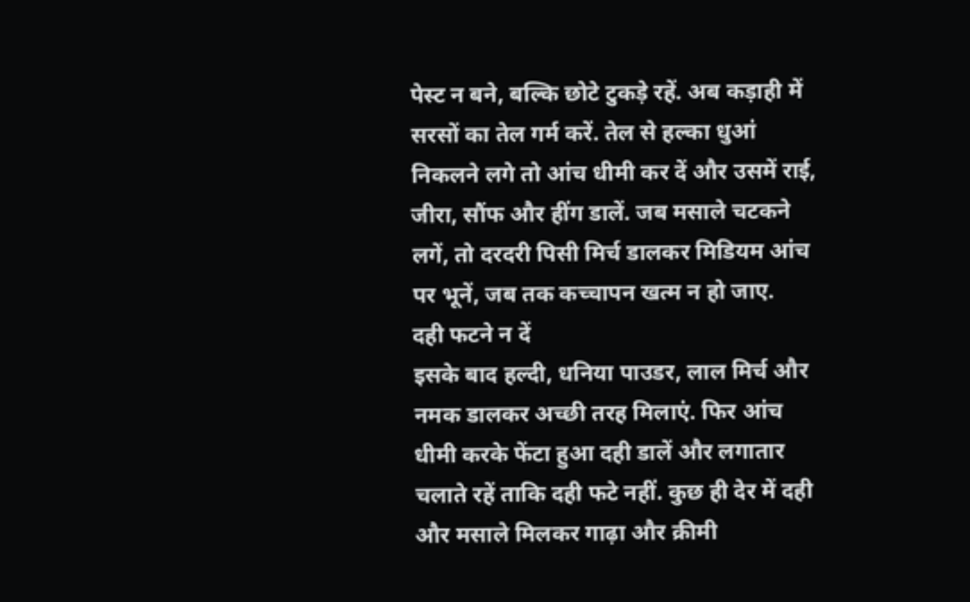पेस्ट न बने, बल्कि छोटे टुकड़े रहें. अब कड़ाही में सरसों का तेल गर्म करें. तेल से हल्का धुआं निकलने लगे तो आंच धीमी कर दें और उसमें राई, जीरा, सौंफ और हींग डालें. जब मसाले चटकने लगें, तो दरदरी पिसी मिर्च डालकर मिडियम आंच पर भूनें, जब तक कच्चापन खत्म न हो जाए.
दही फटने न दें
इसके बाद हल्दी, धनिया पाउडर, लाल मिर्च और नमक डालकर अच्छी तरह मिलाएं. फिर आंच धीमी करके फेंटा हुआ दही डालें और लगातार चलाते रहें ताकि दही फटे नहीं. कुछ ही देर में दही और मसाले मिलकर गाढ़ा और क्रीमी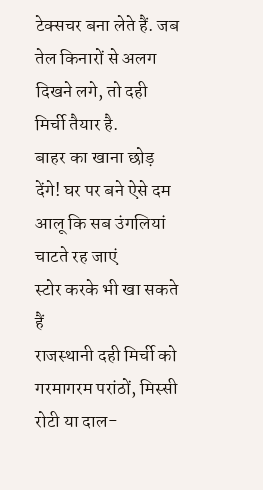टेक्सचर बना लेते हैं. जब तेल किनारों से अलग दिखने लगे, तो दही मिर्ची तैयार है.
बाहर का खाना छोड़ देंगे! घर पर बने ऐसे दम आलू कि सब उंगलियां चाटते रह जाएं
स्टोर करके भी खा सकते हैं
राजस्थानी दही मिर्ची को गरमागरम परांठों, मिस्सी रोटी या दाल-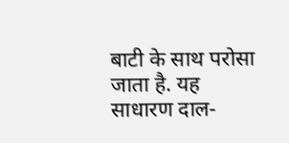बाटी के साथ परोसा जाता है. यह साधारण दाल-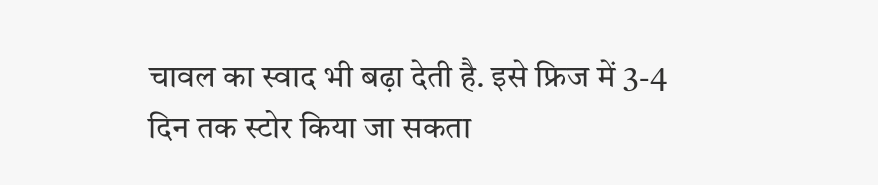चावल का स्वाद भी बढ़ा देती है. इसे फ्रिज में 3-4 दिन तक स्टोर किया जा सकता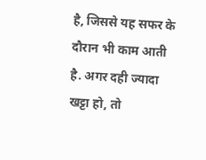है, जिससे यह सफर के दौरान भी काम आती है. अगर दही ज्यादा खट्टा हो, तो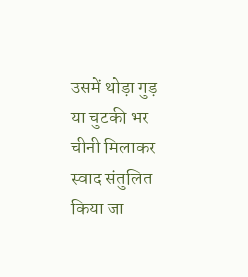उसमें थोड़ा गुड़ या चुटकी भर चीनी मिलाकर स्वाद संतुलित किया जा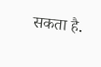सकता है.